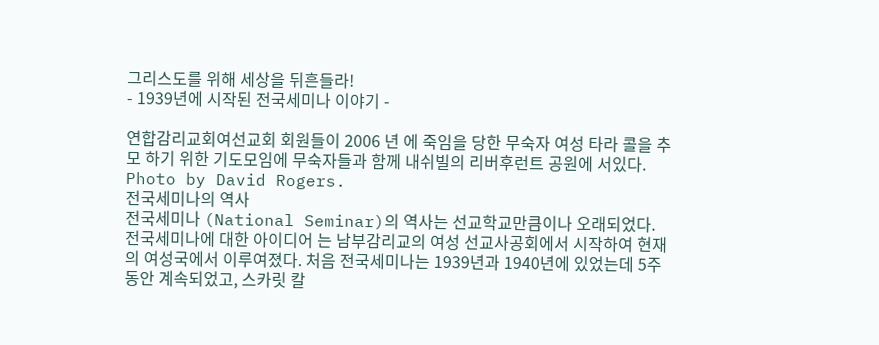그리스도를 위해 세상을 뒤흔들라!
- 1939년에 시작된 전국세미나 이야기 -

연합감리교회여선교회 회원들이 2006 년 에 죽임을 당한 무숙자 여성 타라 콜을 추모 하기 위한 기도모임에 무숙자들과 함께 내쉬빌의 리버후런트 공원에 서있다. Photo by David Rogers.
전국세미나의 역사
전국세미나 (National Seminar)의 역사는 선교학교만큼이나 오래되었다. 전국세미나에 대한 아이디어 는 남부감리교의 여성 선교사공회에서 시작하여 현재의 여성국에서 이루여졌다. 처음 전국세미나는 1939년과 1940년에 있었는데 5주동안 계속되었고, 스카릿 칼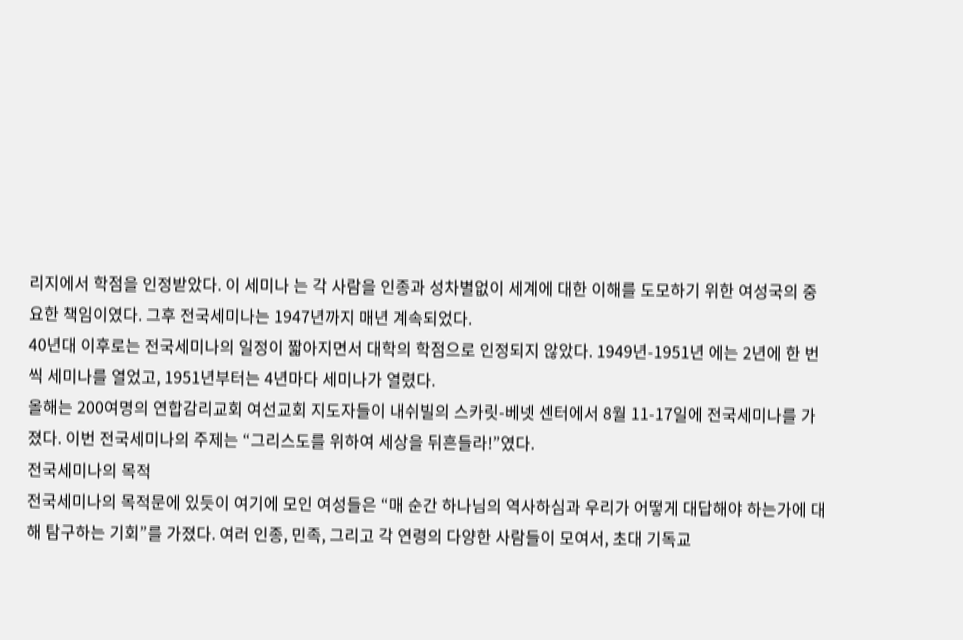리지에서 학점을 인정받았다. 이 세미나 는 각 사람을 인종과 성차별없이 세계에 대한 이해를 도모하기 위한 여성국의 중요한 책임이였다. 그후 전국세미나는 1947년까지 매년 계속되었다.
40년대 이후로는 전국세미나의 일정이 짧아지면서 대학의 학점으로 인정되지 않았다. 1949년-1951년 에는 2년에 한 번씩 세미나를 열었고, 1951년부터는 4년마다 세미나가 열렸다.
올해는 200여명의 연합감리교회 여선교회 지도자들이 내쉬빌의 스카릿-베넷 센터에서 8월 11-17일에 전국세미나를 가졌다. 이번 전국세미나의 주제는 “그리스도를 위하여 세상을 뒤흔들라!”였다.
전국세미나의 목적
전국세미나의 목적문에 있듯이 여기에 모인 여성들은 “매 순간 하나님의 역사하심과 우리가 어떻게 대답해야 하는가에 대해 탐구하는 기회”를 가졌다. 여러 인종, 민족, 그리고 각 연령의 다양한 사람들이 모여서, 초대 기독교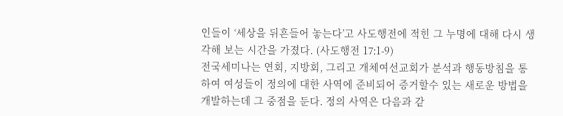인들이 ‘세상을 뒤흔들어 놓는다’고 사도행전에 적힌 그 누명에 대해 다시 생각해 보는 시간을 가졌다. (사도행전 17:1-9)
전국세미나는 연회, 지방회, 그리고 개체여선교회가 분석과 행동방침을 통하여 여성들이 정의에 대한 사역에 준비되어 증거할수 있는 새로운 방법을 개발하는데 그 중점을 둔다. 정의 사역은 다음과 같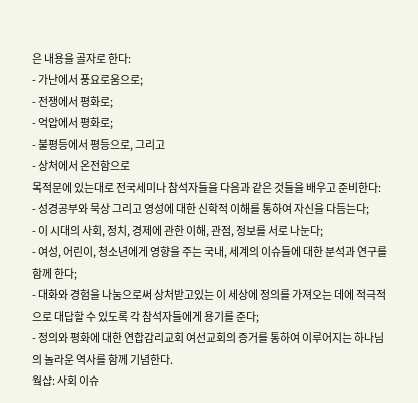은 내용을 골자로 한다:
- 가난에서 풍요로움으로;
- 전쟁에서 평화로;
- 억압에서 평화로;
- 불평등에서 평등으로, 그리고
- 상처에서 온전함으로
목적문에 있는대로 전국세미나 참석자들을 다음과 같은 것들을 배우고 준비한다:
- 성경공부와 묵상 그리고 영성에 대한 신학적 이해를 통하여 자신을 다듬는다;
- 이 시대의 사회, 정치, 경제에 관한 이해, 관점, 정보를 서로 나눈다;
- 여성, 어린이, 청소년에게 영향을 주는 국내, 세계의 이슈들에 대한 분석과 연구를 함께 한다;
- 대화와 경험을 나눔으로써 상처받고있는 이 세상에 정의를 가져오는 데에 적극적으로 대답할 수 있도록 각 참석자들에게 용기를 준다;
- 정의와 평화에 대한 연합감리교회 여선교회의 증거를 통하여 이루어지는 하나님의 놀라운 역사를 함께 기념한다.
웤샵: 사회 이슈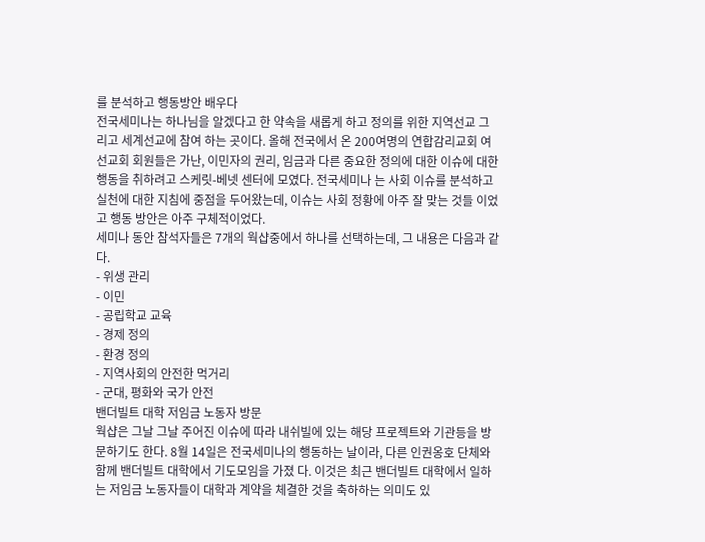를 분석하고 행동방안 배우다
전국세미나는 하나님을 알겠다고 한 약속을 새롭게 하고 정의를 위한 지역선교 그리고 세계선교에 참여 하는 곳이다. 올해 전국에서 온 200여명의 연합감리교회 여선교회 회원들은 가난, 이민자의 권리, 임금과 다른 중요한 정의에 대한 이슈에 대한 행동을 취하려고 스케릿-베넷 센터에 모였다. 전국세미나 는 사회 이슈를 분석하고 실천에 대한 지침에 중점을 두어왔는데, 이슈는 사회 정황에 아주 잘 맞는 것들 이었고 행동 방안은 아주 구체적이었다.
세미나 동안 참석자들은 7개의 웍샵중에서 하나를 선택하는데, 그 내용은 다음과 같다.
- 위생 관리
- 이민
- 공립학교 교육
- 경제 정의
- 환경 정의
- 지역사회의 안전한 먹거리
- 군대, 평화와 국가 안전
밴더빌트 대학 저임금 노동자 방문
웍샵은 그날 그날 주어진 이슈에 따라 내쉬빌에 있는 해당 프로젝트와 기관등을 방문하기도 한다. 8월 14일은 전국세미나의 행동하는 날이라, 다른 인권옹호 단체와 함께 밴더빌트 대학에서 기도모임을 가졌 다. 이것은 최근 밴더빌트 대학에서 일하는 저임금 노동자들이 대학과 계약을 체결한 것을 축하하는 의미도 있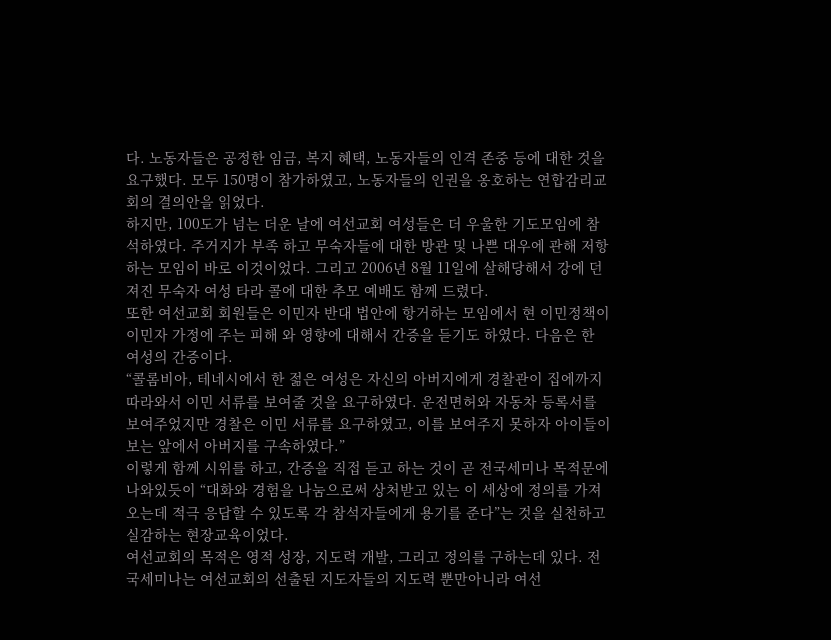다. 노동자들은 공정한 임금, 복지 혜택, 노동자들의 인격 존중 등에 대한 것을 요구했다. 모두 150명이 참가하였고, 노동자들의 인권을 옹호하는 연합감리교회의 결의안을 읽었다.
하지만, 100도가 넘는 더운 날에 여선교회 여성들은 더 우울한 기도모임에 참석하였다. 주거지가 부족 하고 무숙자들에 대한 방관 및 나쁜 대우에 관해 저항하는 모임이 바로 이것이었다. 그리고 2006년 8월 11일에 살해당해서 강에 던져진 무숙자 여성 타라 콜에 대한 추모 예배도 함께 드렸다.
또한 여선교회 회원들은 이민자 반대 법안에 항거하는 모임에서 현 이민정책이 이민자 가정에 주는 피해 와 영향에 대해서 간증을 듣기도 하였다. 다음은 한 여성의 간증이다.
“콜롬비아, 테네시에서 한 젊은 여성은 자신의 아버지에게 경찰관이 집에까지 따라와서 이민 서류를 보여줄 것을 요구하였다. 운전면허와 자동차 등록서를 보여주었지만 경찰은 이민 서류를 요구하였고, 이를 보여주지 못하자 아이들이 보는 앞에서 아버지를 구속하였다.”
이렇게 함께 시위를 하고, 간증을 직접 듣고 하는 것이 곧 전국세미나 목적문에 나와있듯이 “대화와 경험을 나눔으로써 상처받고 있는 이 세상에 정의를 가져오는데 적극 응답할 수 있도록 각 참석자들에게 용기를 준다”는 것을 실천하고 실감하는 현장교육이었다.
여선교회의 목적은 영적 성장, 지도력 개발, 그리고 정의를 구하는데 있다. 전국세미나는 여선교회의 선출된 지도자들의 지도력 뿐만아니라 여선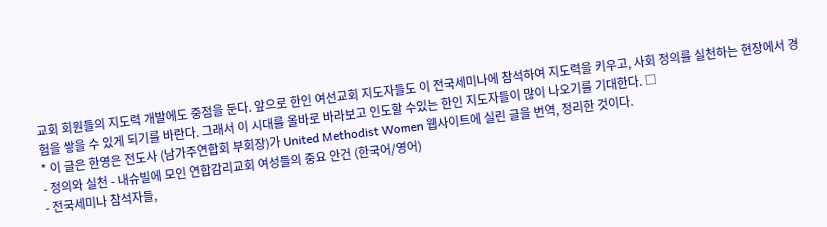교회 회원들의 지도력 개발에도 중점을 둔다. 앞으로 한인 여선교회 지도자들도 이 전국세미나에 참석하여 지도력을 키우고, 사회 정의를 실천하는 현장에서 경험을 쌓을 수 있게 되기를 바란다. 그래서 이 시대를 올바로 바라보고 인도할 수있는 한인 지도자들이 많이 나오기를 기대한다. □
* 이 글은 한영은 전도사 (남가주연합회 부회장)가 United Methodist Women 웹사이트에 실린 글을 번역, 정리한 것이다.
- 정의와 실천 - 내슈빌에 모인 연합감리교회 여성들의 중요 안건 (한국어/영어)
- 전국세미나 참석자들,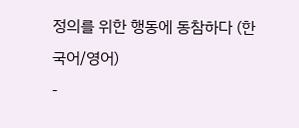정의를 위한 행동에 동참하다 (한국어/영어)
-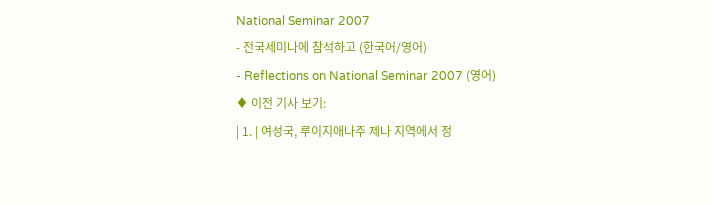National Seminar 2007
- 전국세미나에 참석하고 (한국어/영어)
- Reflections on National Seminar 2007 (영어)
♦ 이전 기사 보기:
| 1. | 여성국, 루이지애나주 제나 지역에서 정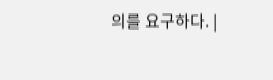의를 요구하다. |